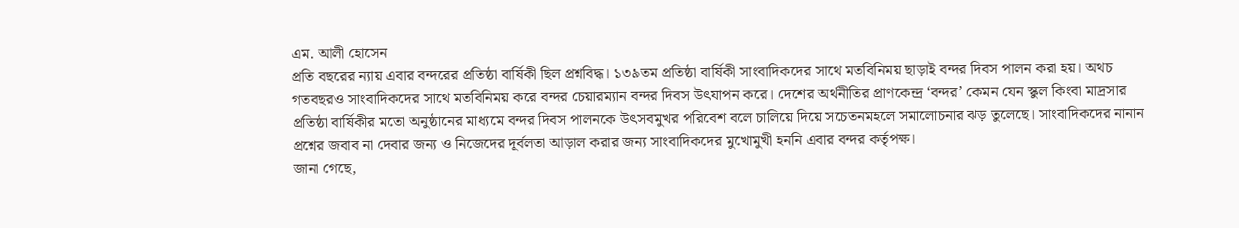এম. আলী হোসেন
প্রতি বছরের ন্যায় এবার বন্দরের প্রতিষ্ঠা বার্ষিকী ছিল প্রশ্নবিদ্ধ। ১৩৯তম প্রতিষ্ঠা বার্ষিকী সাংবাদিকদের সাথে মতবিনিময় ছাড়াই বন্দর দিবস পালন করা হয়। অথচ গতবছরও সাংবাদিকদের সাথে মতবিনিময় করে বন্দর চেয়ারম্যান বন্দর দিবস উৎযাপন করে। দেশের অর্থনীতির প্রাণকেন্দ্র ‘বন্দর’ কেমন যেন স্কুল কিংবা মাদ্রসার প্রতিষ্ঠা বার্ষিকীর মতো অনুষ্ঠানের মাধ্যমে বন্দর দিবস পালনকে উৎসবমুখর পরিবেশ বলে চালিয়ে দিয়ে সচেতনমহলে সমালোচনার ঝড় তুলেছে। সাংবাদিকদের নানান প্রশ্নের জবাব না দেবার জন্য ও নিজেদের দূর্বলতা আড়াল করার জন্য সাংবাদিকদের মুখোমুখী হননি এবার বন্দর কর্তৃপক্ষ।
জানা গেছে,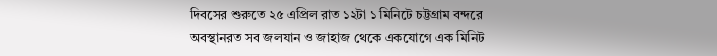দিবসের শুরুতে ২৫ এপ্রিল রাত ১২টা ১ মিনিটে চট্টগ্রাম বন্দরে অবস্থানরত সব জলযান ও জাহাজ থেকে একযোগে এক মিনিট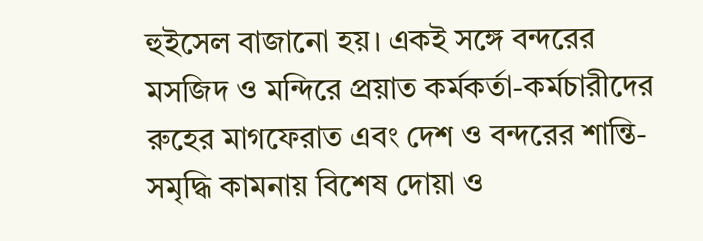হুইসেল বাজানো হয়। একই সঙ্গে বন্দরের মসজিদ ও মন্দিরে প্রয়াত কর্মকর্তা-কর্মচারীদের রুহের মাগফেরাত এবং দেশ ও বন্দরের শান্তি-সমৃদ্ধি কামনায় বিশেষ দোয়া ও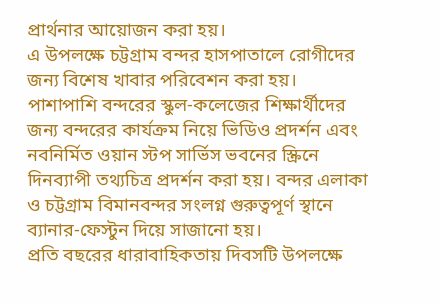প্রার্থনার আয়োজন করা হয়।
এ উপলক্ষে চট্টগ্রাম বন্দর হাসপাতালে রোগীদের জন্য বিশেষ খাবার পরিবেশন করা হয়। পাশাপাশি বন্দরের স্কুল-কলেজের শিক্ষার্থীদের জন্য বন্দরের কার্যক্রম নিয়ে ভিডিও প্রদর্শন এবং নবনির্মিত ওয়ান স্টপ সার্ভিস ভবনের স্ক্রিনে দিনব্যাপী তথ্যচিত্র প্রদর্শন করা হয়। বন্দর এলাকা ও চট্টগ্রাম বিমানবন্দর সংলগ্ন গুরুত্বপূর্ণ স্থানে ব্যানার-ফেস্টুন দিয়ে সাজানো হয়।
প্রতি বছরের ধারাবাহিকতায় দিবসটি উপলক্ষে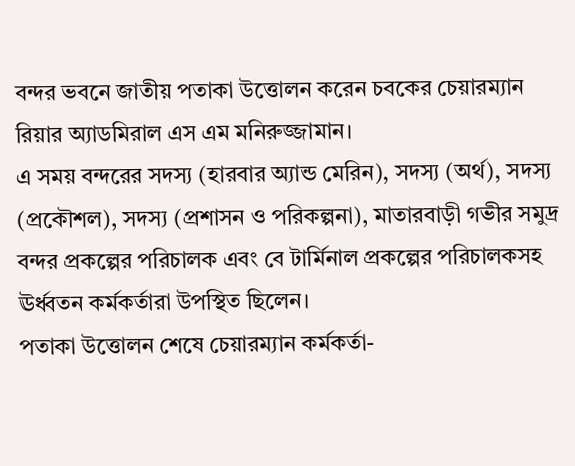বন্দর ভবনে জাতীয় পতাকা উত্তোলন করেন চবকের চেয়ারম্যান রিয়ার অ্যাডমিরাল এস এম মনিরুজ্জামান।
এ সময় বন্দরের সদস্য (হারবার অ্যান্ড মেরিন), সদস্য (অর্থ), সদস্য (প্রকৌশল), সদস্য (প্রশাসন ও পরিকল্পনা), মাতারবাড়ী গভীর সমুদ্র বন্দর প্রকল্পের পরিচালক এবং বে টার্মিনাল প্রকল্পের পরিচালকসহ ঊর্ধ্বতন কর্মকর্তারা উপস্থিত ছিলেন।
পতাকা উত্তোলন শেষে চেয়ারম্যান কর্মকর্তা-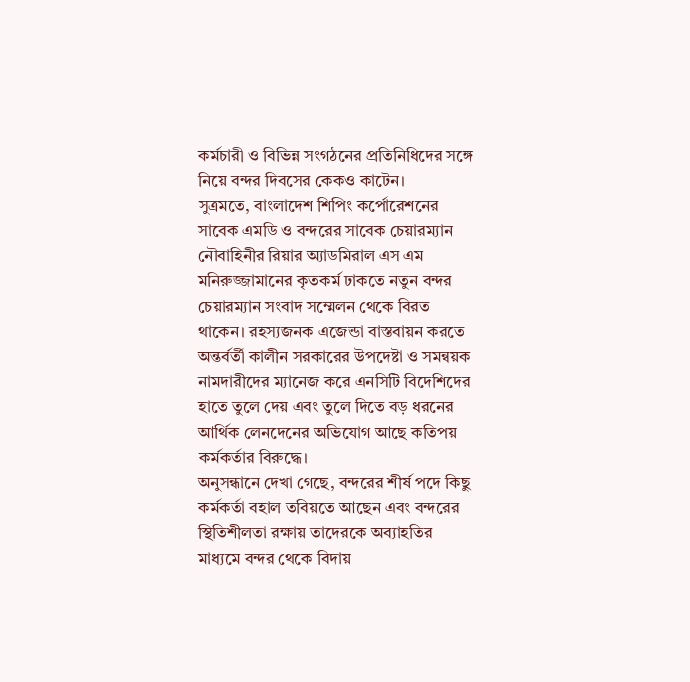কর্মচারী ও বিভিন্ন সংগঠনের প্রতিনিধিদের সঙ্গে নিয়ে বন্দর দিবসের কেকও কাটেন।
সুত্রমতে, বাংলাদেশ শিপিং কর্পোরেশনের সাবেক এমডি ও বন্দরের সাবেক চেয়ারম্যান নৌবাহিনীর রিয়ার অ্যাডমিরাল এস এম মনিরুজ্জামানের কৃতকর্ম ঢাকতে নতুন বন্দর চেয়ারম্যান সংবাদ সম্মেলন থেকে বিরত থাকেন। রহস্যজনক এজেন্ডা বাস্তবায়ন করতে অন্তর্বর্তী কালীন সরকারের উপদেষ্টা ও সমন্বয়ক নামদারীদের ম্যানেজ করে এনসিটি বিদেশিদের হাতে তুলে দেয় এবং তুলে দিতে বড় ধরনের আর্থিক লেনদেনের অভিযোগ আছে কতিপয় কর্মকর্তার বিরুদ্ধে।
অনুসন্ধানে দেখা গেছে, বন্দরের শীর্ষ পদে কিছু কর্মকর্তা বহাল তবিয়তে আছেন এবং বন্দরের স্থিতিশীলতা রক্ষায় তাদেরকে অব্যাহতির মাধ্যমে বন্দর থেকে বিদায়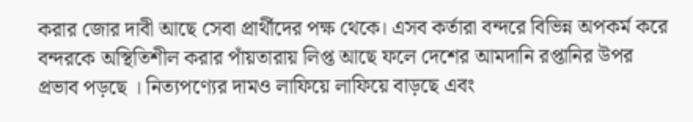করার জোর দাবী আছে সেবা প্রার্থীদের পক্ষ থেকে। এসব কর্তারা বন্দরে বিভিন্ন অপকর্ম করে বন্দরকে অস্থিতিশীল করার পাঁয়তারায় লিপ্ত আছে ফলে দেশের আমদানি রপ্তানির উপর প্রভাব পড়ছে । নিত্যপণ্যের দামও লাফিয়ে লাফিয়ে বাড়ছে এবং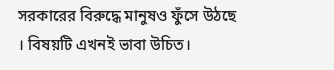সরকারের বিরুদ্ধে মানুষও ফুঁসে উঠছে । বিষয়টি এখনই ভাবা উচিত।